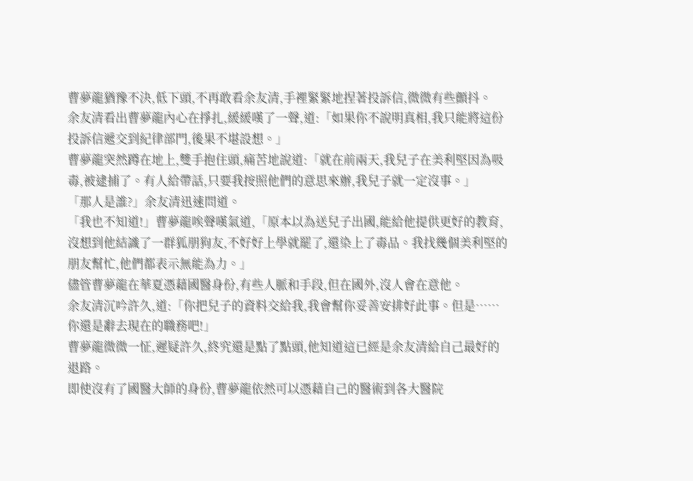曹夢龍猶豫不決,低下頭,不再敢看余友清,手裡緊緊地捏著投訴信,微微有些顫抖。
余友清看出曹夢龍內心在掙扎,緩緩嘆了一聲,道:「如果你不說明真相,我只能將這份投訴信遞交到紀律部門,後果不堪設想。」
曹夢龍突然蹲在地上,雙手抱住頭,痛苦地說道:「就在前兩天,我兒子在美利堅因為吸毒,被逮捕了。有人給帶話,只要我按照他們的意思來辦,我兒子就一定沒事。」
「那人是誰?」余友清迅速問道。
「我也不知道!」曹夢龍唉聲嘆氣道,「原本以為送兒子出國,能給他提供更好的教育,沒想到他結識了一群狐朋狗友,不好好上學就罷了,還染上了毒品。我找幾個美利堅的朋友幫忙,他們都表示無能為力。」
儘管曹夢龍在華夏憑藉國醫身份,有些人脈和手段,但在國外,沒人會在意他。
余友清沉吟許久,道:「你把兒子的資料交給我,我會幫你妥善安排好此事。但是……你還是辭去現在的職務吧!」
曹夢龍微微一怔,遲疑許久,終究還是點了點頭,他知道這已經是余友清給自己最好的退路。
即使沒有了國醫大師的身份,曹夢龍依然可以憑藉自己的醫術到各大醫院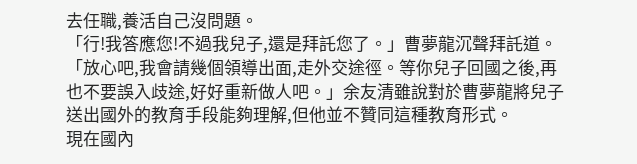去任職,養活自己沒問題。
「行!我答應您!不過我兒子,還是拜託您了。」曹夢龍沉聲拜託道。
「放心吧,我會請幾個領導出面,走外交途徑。等你兒子回國之後,再也不要誤入歧途,好好重新做人吧。」余友清雖說對於曹夢龍將兒子送出國外的教育手段能夠理解,但他並不贊同這種教育形式。
現在國內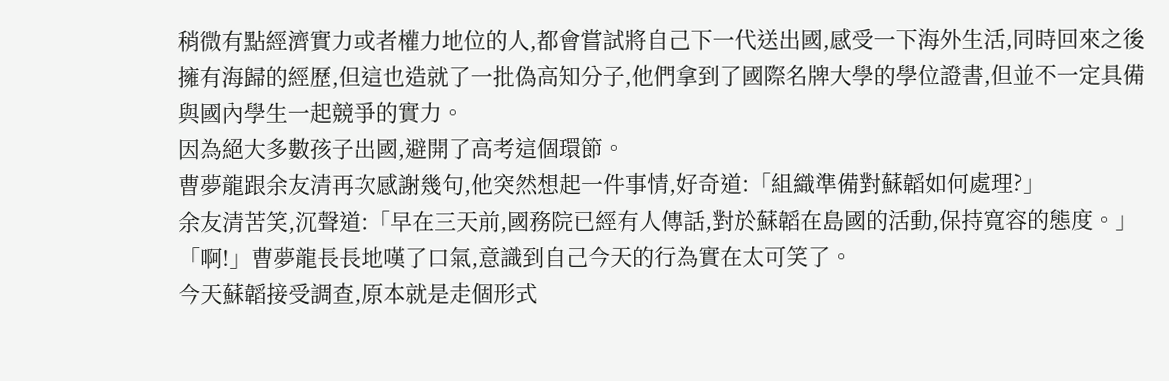稍微有點經濟實力或者權力地位的人,都會嘗試將自己下一代送出國,感受一下海外生活,同時回來之後擁有海歸的經歷,但這也造就了一批偽高知分子,他們拿到了國際名牌大學的學位證書,但並不一定具備與國內學生一起競爭的實力。
因為絕大多數孩子出國,避開了高考這個環節。
曹夢龍跟余友清再次感謝幾句,他突然想起一件事情,好奇道:「組織準備對蘇韜如何處理?」
余友清苦笑,沉聲道:「早在三天前,國務院已經有人傳話,對於蘇韜在島國的活動,保持寬容的態度。」
「啊!」曹夢龍長長地嘆了口氣,意識到自己今天的行為實在太可笑了。
今天蘇韜接受調查,原本就是走個形式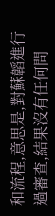和流程,意思是,對蘇韜進行過審查,結果沒有任何問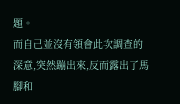題。
而自己並沒有領會此次調查的深意,突然蹦出來,反而露出了馬腳和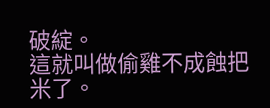破綻。
這就叫做偷雞不成蝕把米了。